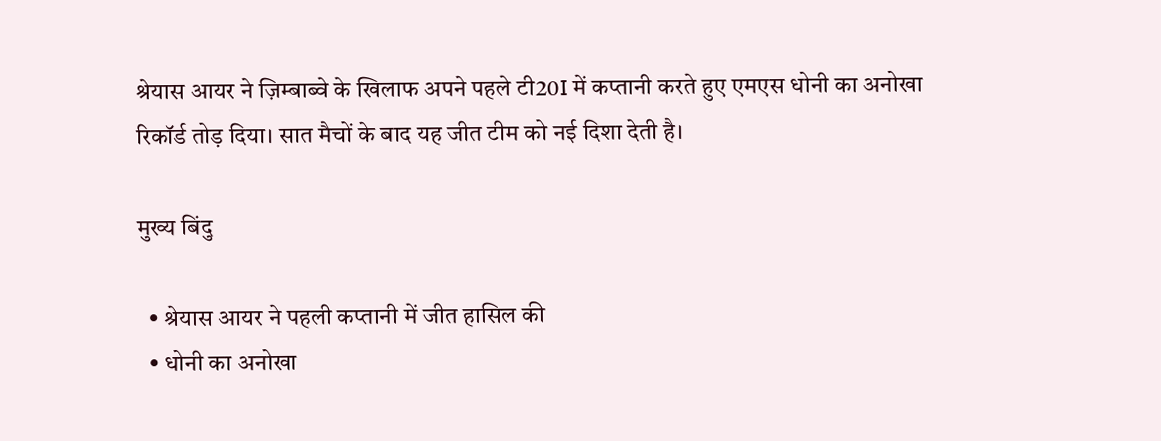श्रेयास आयर ने ज़िम्बाब्वे के खिलाफ अपने पहले टी20I में कप्तानी करते हुए एमएस धोनी का अनोखा रिकॉर्ड तोड़ दिया। सात मैचों के बाद यह जीत टीम को नई दिशा देती है।

मुख्य बिंदु

  • श्रेयास आयर ने पहली कप्तानी में जीत हासिल की
  • धोनी का अनोखा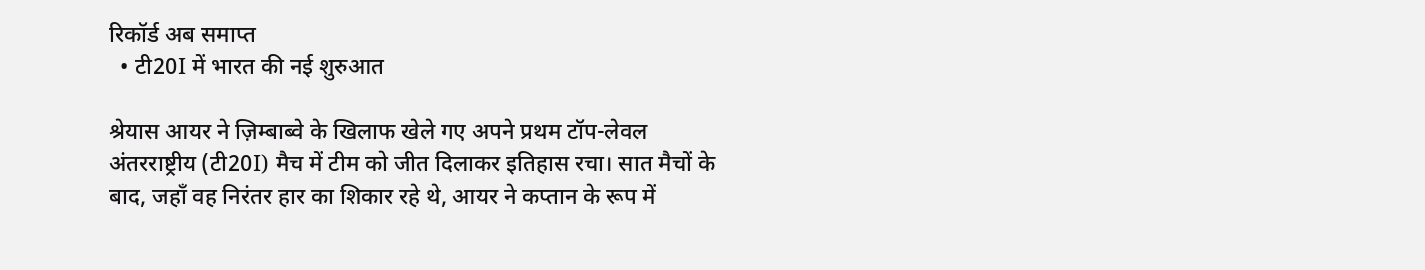रिकॉर्ड अब समाप्त
  • टी20I में भारत की नई शुरुआत

श्रेयास आयर ने ज़िम्बाब्वे के खिलाफ खेले गए अपने प्रथम टॉप-लेवल अंतरराष्ट्रीय (टी20I) मैच में टीम को जीत दिलाकर इतिहास रचा। सात मैचों के बाद, जहाँ वह निरंतर हार का शिकार रहे थे, आयर ने कप्तान के रूप में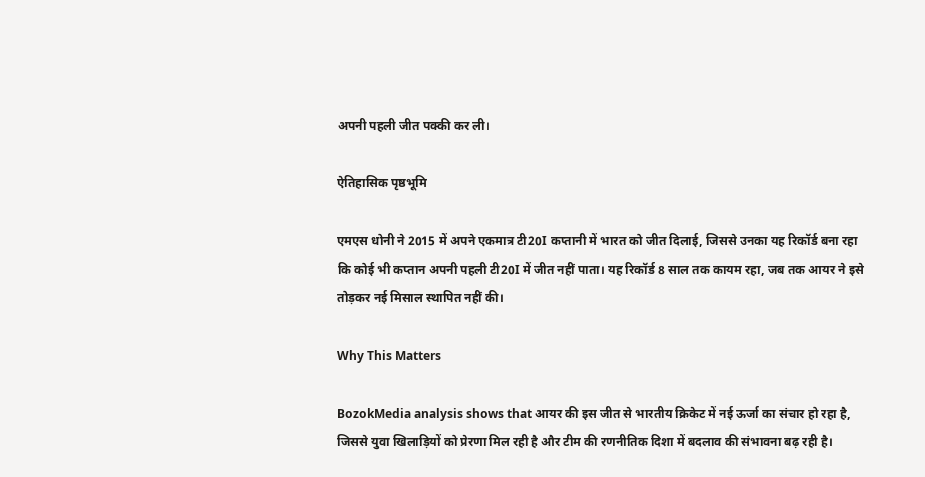अपनी पहली जीत पक्की कर ली।

ऐतिहासिक पृष्ठभूमि

एमएस धोनी ने 2015 में अपने एकमात्र टी20I कप्तानी में भारत को जीत दिलाई, जिससे उनका यह रिकॉर्ड बना रहा कि कोई भी कप्तान अपनी पहली टी20I में जीत नहीं पाता। यह रिकॉर्ड 8 साल तक कायम रहा, जब तक आयर ने इसे तोड़कर नई मिसाल स्थापित नहीं की।

Why This Matters

BozokMedia analysis shows that आयर की इस जीत से भारतीय क्रिकेट में नई ऊर्जा का संचार हो रहा है, जिससे युवा खिलाड़ियों को प्रेरणा मिल रही है और टीम की रणनीतिक दिशा में बदलाव की संभावना बढ़ रही है।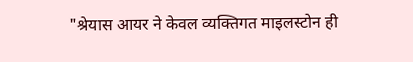"श्रेयास आयर ने केवल व्यक्तिगत माइलस्टोन ही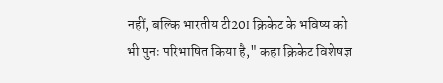नहीं, बल्कि भारतीय टी20I क्रिकेट के भविष्य को भी पुनः परिभाषित किया है," कहा क्रिकेट विशेषज्ञ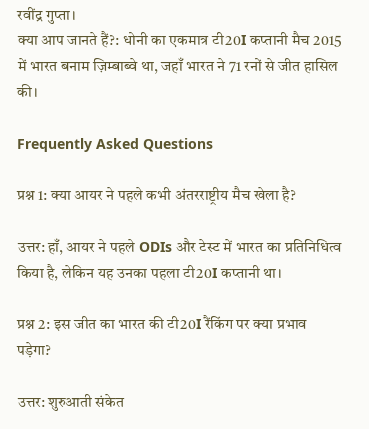रवींद्र गुप्ता।
क्या आप जानते हैं?: धोनी का एकमात्र टी20I कप्तानी मैच 2015 में भारत बनाम ज़िम्बाब्वे था, जहाँ भारत ने 71 रनों से जीत हासिल की।

Frequently Asked Questions

प्रश्न 1: क्या आयर ने पहले कभी अंतरराष्ट्रीय मैच खेला है?

उत्तर: हाँ, आयर ने पहले ODIs और टेस्ट में भारत का प्रतिनिधित्व किया है, लेकिन यह उनका पहला टी20I कप्तानी था।

प्रश्न 2: इस जीत का भारत की टी20I रैंकिंग पर क्या प्रभाव पड़ेगा?

उत्तर: शुरुआती संकेत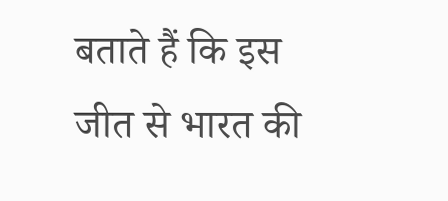बताते हैं कि इस जीत से भारत की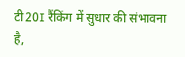टी20I रैंकिंग में सुधार की संभावना है,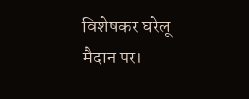विशेषकर घरेलू मैदान पर।